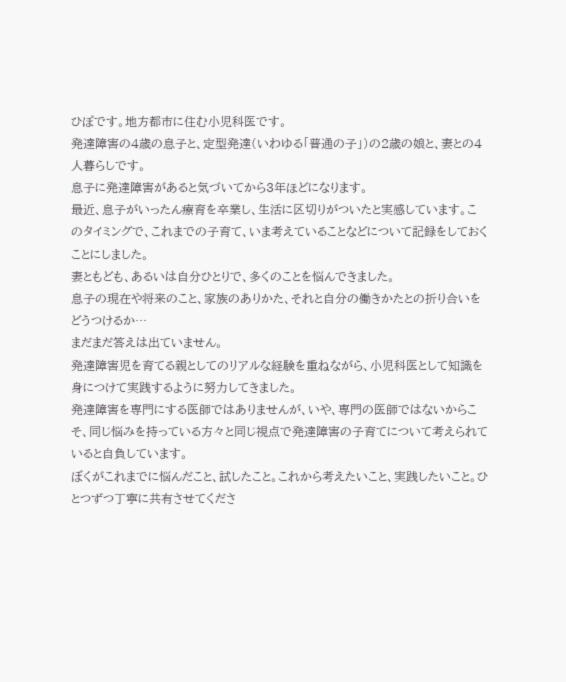ひぽです。地方都市に住む小児科医です。
発達障害の4歳の息子と、定型発達(いわゆる「普通の子」)の2歳の娘と、妻との4人暮らしです。
息子に発達障害があると気づいてから3年ほどになります。
最近、息子がいったん療育を卒業し、生活に区切りがついたと実感しています。このタイミングで、これまでの子育て、いま考えていることなどについて記録をしておくことにしました。
妻ともども、あるいは自分ひとりで、多くのことを悩んできました。
息子の現在や将来のこと、家族のありかた、それと自分の働きかたとの折り合いをどうつけるか…
まだまだ答えは出ていません。
発達障害児を育てる親としてのリアルな経験を重ねながら、小児科医として知識を身につけて実践するように努力してきました。
発達障害を専門にする医師ではありませんが、いや、専門の医師ではないからこそ、同じ悩みを持っている方々と同じ視点で発達障害の子育てについて考えられていると自負しています。
ぼくがこれまでに悩んだこと、試したこと。これから考えたいこと、実践したいこと。ひとつずつ丁寧に共有させてくださ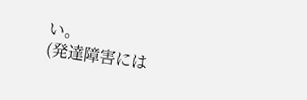い。
(発達障害には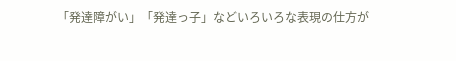「発達障がい」「発達っ子」などいろいろな表現の仕方が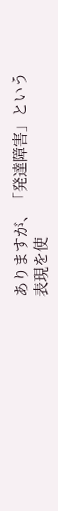ありますが、「発達障害」という表現を使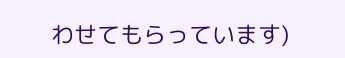わせてもらっています)